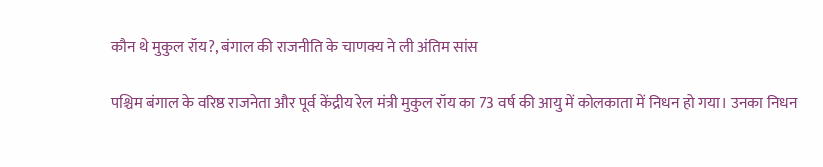कौन थे मुकुल रॉय?, बंगाल की राजनीति के चाणक्य ने ली अंतिम सांस

पश्चिम बंगाल के वरिष्ठ राजनेता और पूर्व केंद्रीय रेल मंत्री मुकुल रॉय का 73 वर्ष की आयु में कोलकाता में निधन हो गया। उनका निधन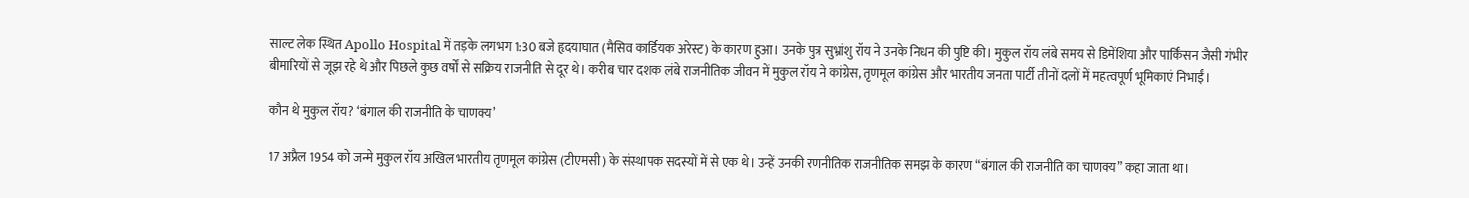साल्ट लेक स्थित Apollo Hospital में तड़के लगभग 1:30 बजे हृदयाघात (मैसिव कार्डियक अरेस्ट) के कारण हुआ। उनके पुत्र सुभ्रांशु रॉय ने उनके निधन की पुष्टि की। मुकुल रॉय लंबे समय से डिमेंशिया और पार्किंसन जैसी गंभीर बीमारियों से जूझ रहे थे और पिछले कुछ वर्षों से सक्रिय राजनीति से दूर थे। करीब चार दशक लंबे राजनीतिक जीवन में मुकुल रॉय ने कांग्रेस, तृणमूल कांग्रेस और भारतीय जनता पार्टी तीनों दलों में महत्वपूर्ण भूमिकाएं निभाईं।

कौन थे मुकुल रॉय? ‘बंगाल की राजनीति के चाणक्य’

17 अप्रैल 1954 को जन्मे मुकुल रॉय अखिल भारतीय तृणमूल कांग्रेस (टीएमसी) के संस्थापक सदस्यों में से एक थे। उन्हें उनकी रणनीतिक राजनीतिक समझ के कारण “बंगाल की राजनीति का चाणक्य” कहा जाता था।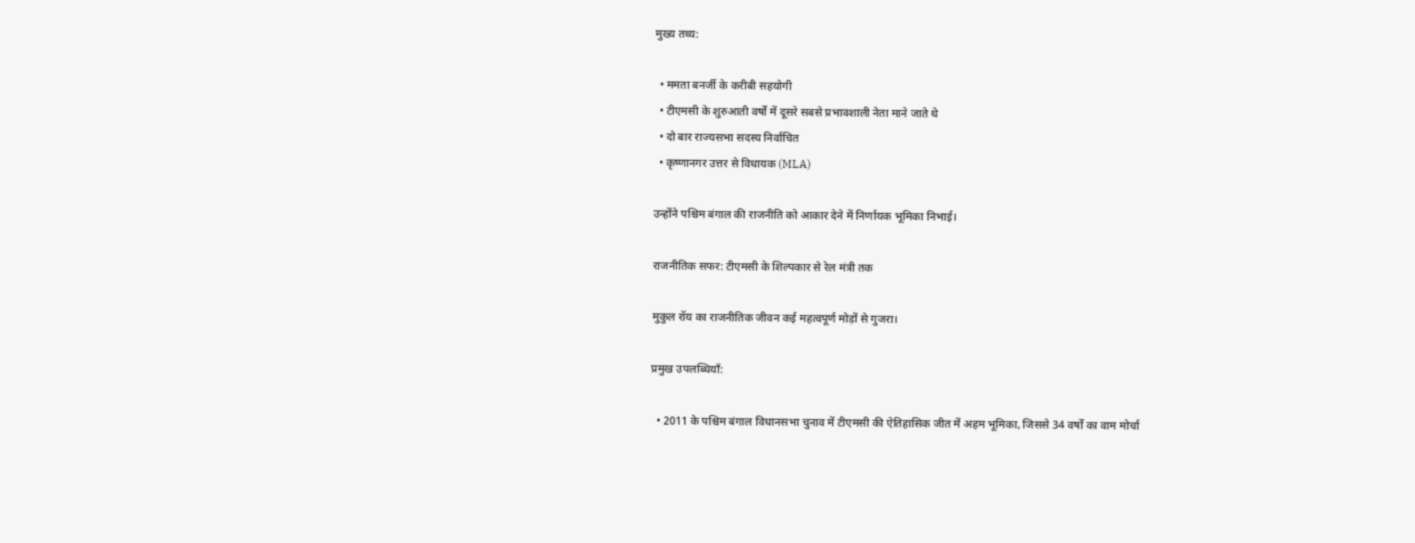मुख्य तथ्य:

  • ममता बनर्जी के करीबी सहयोगी
  • टीएमसी के शुरुआती वर्षों में दूसरे सबसे प्रभावशाली नेता माने जाते थे
  • दो बार राज्यसभा सदस्य निर्वाचित
  • कृष्णानगर उत्तर से विधायक (MLA)

उन्होंने पश्चिम बंगाल की राजनीति को आकार देने में निर्णायक भूमिका निभाई।

राजनीतिक सफर: टीएमसी के शिल्पकार से रेल मंत्री तक

मुकुल रॉय का राजनीतिक जीवन कई महत्वपूर्ण मोड़ों से गुजरा।

प्रमुख उपलब्धियाँ:

  • 2011 के पश्चिम बंगाल विधानसभा चुनाव में टीएमसी की ऐतिहासिक जीत में अहम भूमिका, जिससे 34 वर्षों का वाम मोर्चा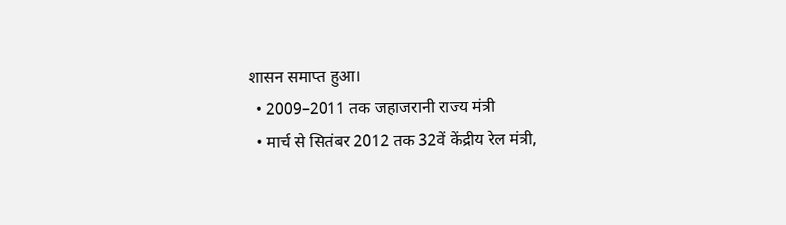शासन समाप्त हुआ।
  • 2009–2011 तक जहाजरानी राज्य मंत्री
  • मार्च से सितंबर 2012 तक 32वें केंद्रीय रेल मंत्री,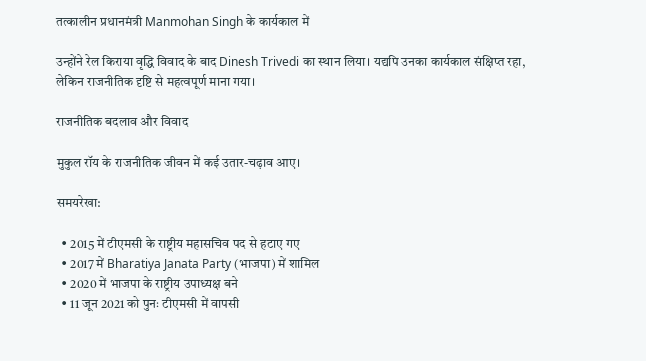तत्कालीन प्रधानमंत्री Manmohan Singh के कार्यकाल में

उन्होंने रेल किराया वृद्धि विवाद के बाद Dinesh Trivedi का स्थान लिया। यद्यपि उनका कार्यकाल संक्षिप्त रहा, लेकिन राजनीतिक दृष्टि से महत्वपूर्ण माना गया।

राजनीतिक बदलाव और विवाद

मुकुल रॉय के राजनीतिक जीवन में कई उतार-चढ़ाव आए।

समयरेखा:

  • 2015 में टीएमसी के राष्ट्रीय महासचिव पद से हटाए गए
  • 2017 में Bharatiya Janata Party (भाजपा) में शामिल
  • 2020 में भाजपा के राष्ट्रीय उपाध्यक्ष बने
  • 11 जून 2021 को पुनः टीएमसी में वापसी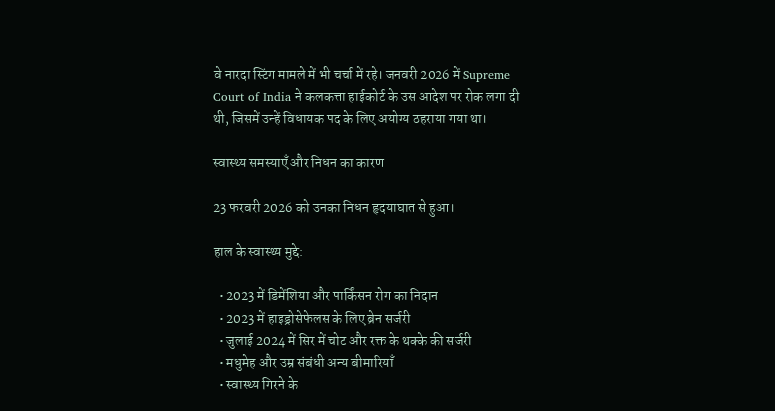वे नारदा स्टिंग मामले में भी चर्चा में रहे। जनवरी 2026 में Supreme Court of India ने कलकत्ता हाईकोर्ट के उस आदेश पर रोक लगा दी थी, जिसमें उन्हें विधायक पद के लिए अयोग्य ठहराया गया था।

स्वास्थ्य समस्याएँ और निधन का कारण

23 फरवरी 2026 को उनका निधन हृदयाघात से हुआ।

हाल के स्वास्थ्य मुद्दे:

  • 2023 में डिमेंशिया और पार्किंसन रोग का निदान
  • 2023 में हाइड्रोसेफेलस के लिए ब्रेन सर्जरी
  • जुलाई 2024 में सिर में चोट और रक्त के थक्के की सर्जरी
  • मधुमेह और उम्र संबंधी अन्य बीमारियाँ
  • स्वास्थ्य गिरने के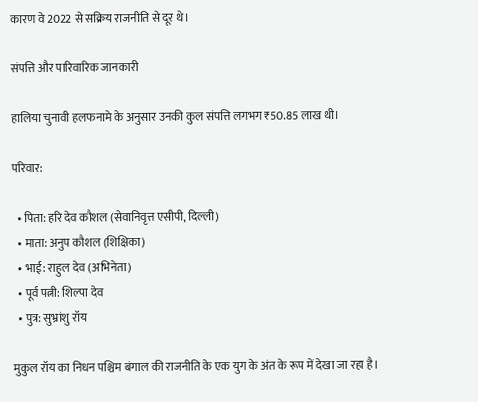कारण वे 2022 से सक्रिय राजनीति से दूर थे।

संपत्ति और पारिवारिक जानकारी

हालिया चुनावी हलफनामे के अनुसार उनकी कुल संपत्ति लगभग ₹50.85 लाख थी।

परिवार:

  • पिता: हरि देव कौशल (सेवानिवृत्त एसीपी, दिल्ली)
  • माता: अनुप कौशल (शिक्षिका)
  • भाई: राहुल देव (अभिनेता)
  • पूर्व पत्नी: शिल्पा देव
  • पुत्र: सुभ्रांशु रॉय

मुकुल रॉय का निधन पश्चिम बंगाल की राजनीति के एक युग के अंत के रूप में देखा जा रहा है।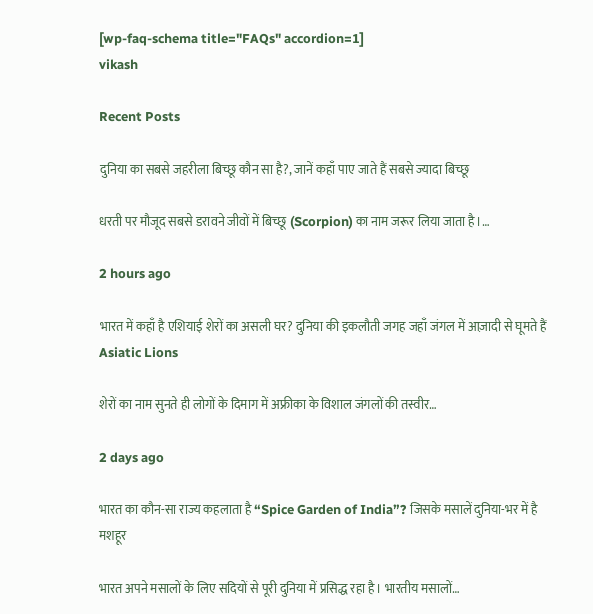[wp-faq-schema title="FAQs" accordion=1]
vikash

Recent Posts

दुनिया का सबसे जहरीला बिच्छू कौन सा है?, जानें कहाँ पाए जाते हैं सबसे ज्यादा बिच्छू

धरती पर मौजूद सबसे डरावने जीवों में बिच्छू (Scorpion) का नाम जरूर लिया जाता है।…

2 hours ago

भारत में कहाँ है एशियाई शेरों का असली घर? दुनिया की इकलौती जगह जहाँ जंगल में आज़ादी से घूमते हैं Asiatic Lions

शेरों का नाम सुनते ही लोगों के दिमाग में अफ्रीका के विशाल जंगलों की तस्वीर…

2 days ago

भारत का कौन-सा राज्य कहलाता है “Spice Garden of India”? जिसके मसालें दुनिया-भर में है मशहूर

भारत अपने मसालों के लिए सदियों से पूरी दुनिया में प्रसिद्ध रहा है। भारतीय मसालों…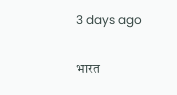3 days ago

भारत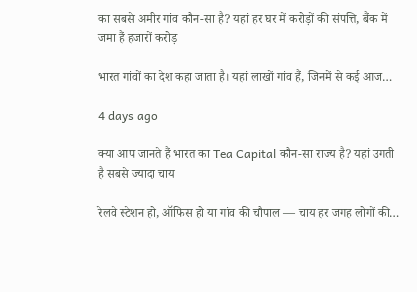का सबसे अमीर गांव कौन-सा है? यहां हर घर में करोड़ों की संपत्ति, बैंक में जमा हैं हजारों करोड़

भारत गांवों का देश कहा जाता है। यहां लाखों गांव हैं, जिनमें से कई आज…

4 days ago

क्या आप जानते हैं भारत का Tea Capital कौन-सा राज्य है? यहां उगती है सबसे ज्यादा चाय

रेलवे स्टेशन हो, ऑफिस हो या गांव की चौपाल — चाय हर जगह लोगों की…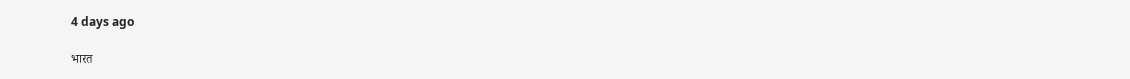4 days ago

भारत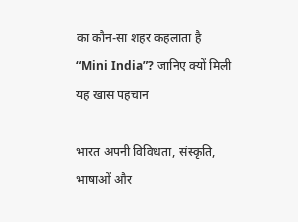का कौन-सा शहर कहलाता है “Mini India”? जानिए क्यों मिली यह खास पहचान

भारत अपनी विविधता, संस्कृति, भाषाओं और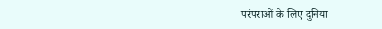परंपराओं के लिए दुनिया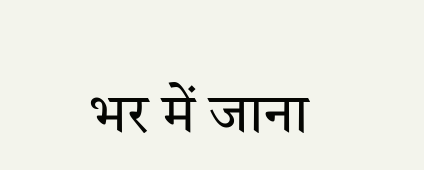भर में जाना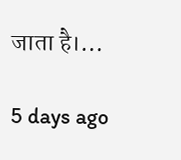जाता है।…

5 days ago